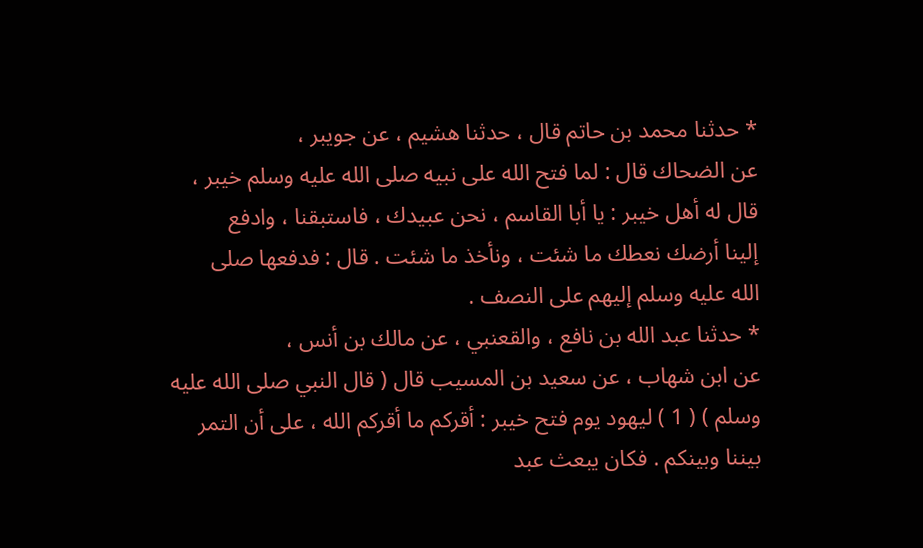* حدثنا محمد بن حاتم قال ، حدثنا هشيم ، عن جويبر ،
عن الضحاك قال : لما فتح الله على نبيه صلى الله عليه وسلم خيبر ،
قال له أهل خيبر : يا أبا القاسم ، نحن عبيدك ، فاستبقنا ، وادفع
إلينا أرضك نعطك ما شئت ، ونأخذ ما شئت . قال : فدفعها صلى
الله عليه وسلم إليهم على النصف .
* حدثنا عبد الله بن نافع ، والقعنبي ، عن مالك بن أنس ،
عن ابن شهاب ، عن سعيد بن المسيب قال ( قال النبي صلى الله عليه
وسلم ) ( 1 ) ليهود يوم فتح خيبر : أقركم ما أقركم الله ، على أن التمر
بيننا وبينكم . فكان يبعث عبد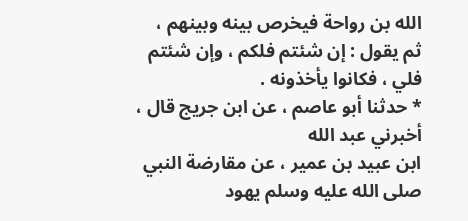الله بن رواحة فيخرص بينه وبينهم ،
ثم يقول : إن شئتم فلكم ، وإن شئتم فلي ، فكانوا يأخذونه .
* حدثنا أبو عاصم ، عن ابن جريج قال ، أخبرني عبد الله
ابن عبيد بن عمير ، عن مقارضة النبي صلى الله عليه وسلم يهود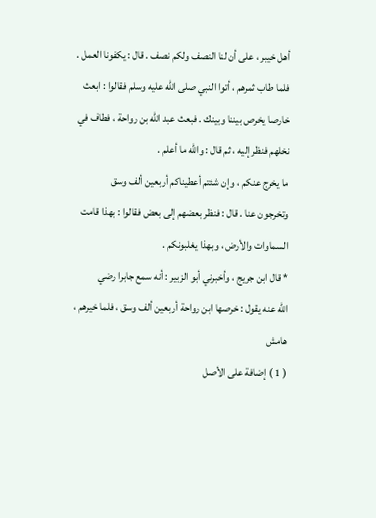أهل خيبر ، على أن لنا النصف ولكم نصف . قال : يكفونا العمل .
فلما طاب ثمرهم ، أتوا النبي صلى الله عليه وسلم فقالوا : ابعث
خارصا يخرص بيننا وبينك . فبعث عبد الله بن رواحة ، فطاف في
نخلهم فنظر إليه ، ثم قال : والله ما أعلم .
ما يخرج عنكم ، وإن شئتم أعطيناكم أربعين ألف وسق
وتخرجون عنا . قال : فنظر بعضهم إلى بعض فقالوا : بهذا قامت
السماوات والأرض ، وبهذا يغلبونكم .
* قال ابن جريج ، وأخبرني أبو الزبير : أنه سمع جابرا رضي
الله عنه يقول : خرصها ابن رواحة أربعين ألف وسق ، فلما خيرهم ،
هامش
( 1 ) إضافة على الأصل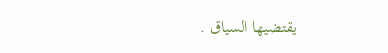يقتضيها السياق .